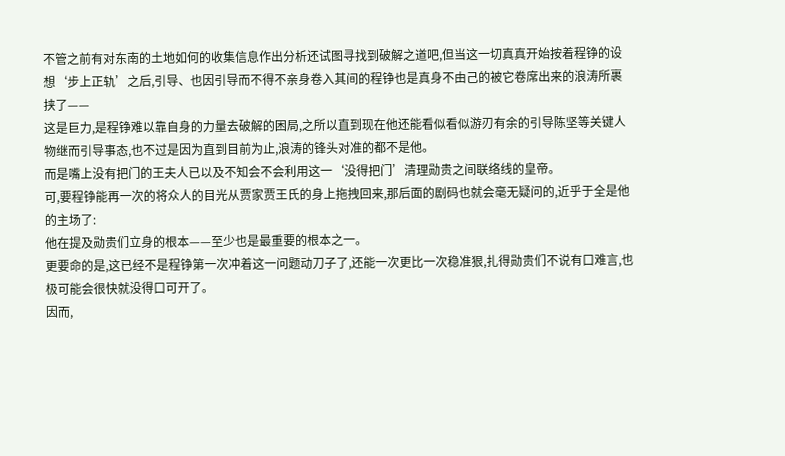不管之前有对东南的土地如何的收集信息作出分析还试图寻找到破解之道吧,但当这一切真真开始按着程铮的设想‘步上正轨’之后,引导、也因引导而不得不亲身卷入其间的程铮也是真身不由己的被它卷席出来的浪涛所裹挟了——
这是巨力,是程铮难以靠自身的力量去破解的困局,之所以直到现在他还能看似看似游刃有余的引导陈坚等关键人物继而引导事态,也不过是因为直到目前为止,浪涛的锋头对准的都不是他。
而是嘴上没有把门的王夫人已以及不知会不会利用这一‘没得把门’清理勋贵之间联络线的皇帝。
可,要程铮能再一次的将众人的目光从贾家贾王氏的身上拖拽回来,那后面的剧码也就会毫无疑问的,近乎于全是他的主场了:
他在提及勋贵们立身的根本——至少也是最重要的根本之一。
更要命的是,这已经不是程铮第一次冲着这一问题动刀子了,还能一次更比一次稳准狠,扎得勋贵们不说有口难言,也极可能会很快就没得口可开了。
因而,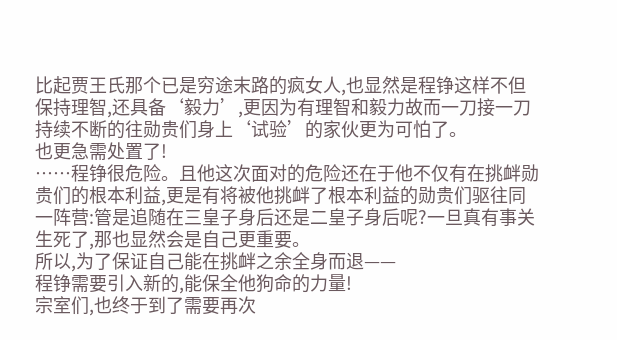比起贾王氏那个已是穷途末路的疯女人,也显然是程铮这样不但保持理智,还具备‘毅力’,更因为有理智和毅力故而一刀接一刀持续不断的往勋贵们身上‘试验’的家伙更为可怕了。
也更急需处置了!
……程铮很危险。且他这次面对的危险还在于他不仅有在挑衅勋贵们的根本利益,更是有将被他挑衅了根本利益的勋贵们驱往同一阵营:管是追随在三皇子身后还是二皇子身后呢?一旦真有事关生死了,那也显然会是自己更重要。
所以,为了保证自己能在挑衅之余全身而退——
程铮需要引入新的,能保全他狗命的力量!
宗室们,也终于到了需要再次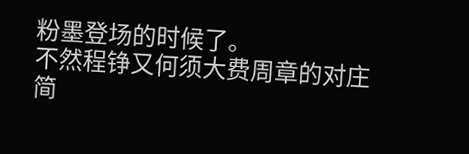粉墨登场的时候了。
不然程铮又何须大费周章的对庄简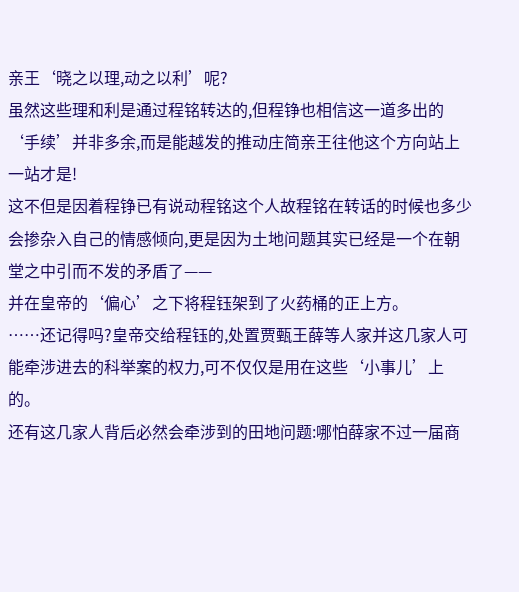亲王‘晓之以理,动之以利’呢?
虽然这些理和利是通过程铭转达的,但程铮也相信这一道多出的‘手续’并非多余,而是能越发的推动庄简亲王往他这个方向站上一站才是!
这不但是因着程铮已有说动程铭这个人故程铭在转话的时候也多少会掺杂入自己的情感倾向,更是因为土地问题其实已经是一个在朝堂之中引而不发的矛盾了——
并在皇帝的‘偏心’之下将程钰架到了火药桶的正上方。
……还记得吗?皇帝交给程钰的,处置贾甄王薛等人家并这几家人可能牵涉进去的科举案的权力,可不仅仅是用在这些‘小事儿’上的。
还有这几家人背后必然会牵涉到的田地问题:哪怕薛家不过一届商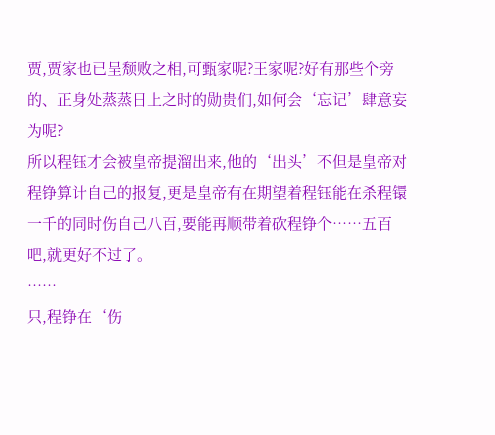贾,贾家也已呈颓败之相,可甄家呢?王家呢?好有那些个旁的、正身处蒸蒸日上之时的勋贵们,如何会‘忘记’肆意妄为呢?
所以程钰才会被皇帝提溜出来,他的‘出头’不但是皇帝对程铮算计自己的报复,更是皇帝有在期望着程钰能在杀程镮一千的同时伤自己八百,要能再顺带着砍程铮个……五百吧,就更好不过了。
……
只,程铮在‘伤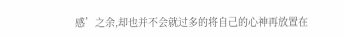感’之余,却也并不会就过多的将自己的心神再放置在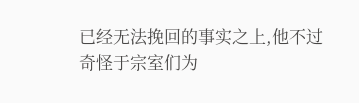已经无法挽回的事实之上,他不过奇怪于宗室们为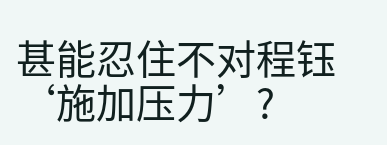甚能忍住不对程钰‘施加压力’?